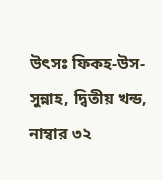উৎসঃ ফিকহ-উস-সুন্নাহ, দ্বিতীয় খন্ড, নাম্বার ৩২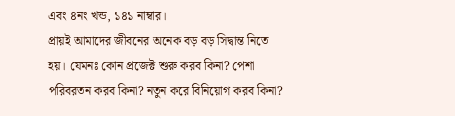এবং ৪নং খন্ড, ১৪১ নাম্বার।
প্রায়ই আমাদের জীবনের অনেক বড় বড় সিদ্বান্ত নিতে হয়। যেমনঃ কোন প্রজেক্ট শুরু করব কিনা? পেশা পরিবরতন করব কিনা? নতুন করে বিনিয়োগ করব কিনা?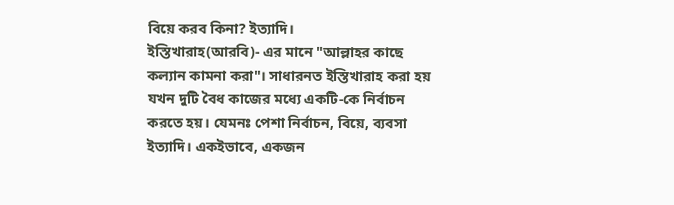বিয়ে করব কিনা? ইত্যাদি।
ইস্তিখারাহ(আরবি)- এর মানে "আল্লাহর কাছে কল্যান কামনা করা"। সাধারনত ইস্তিখারাহ করা হয় যখন দুটি বৈধ কাজের মধ্যে একটি-কে নির্বাচন করতে হয়। যেমনঃ পেশা নির্বাচন, বিয়ে, ব্যবসা ইত্যাদি। একইভাবে, একজন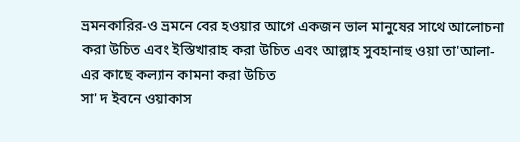ভ্রমনকারির-ও ভ্রমনে বের হওয়ার আগে একজন ভাল মানুষের সাথে আলোচনা করা উচিত এবং ইস্তিখারাহ করা উচিত এবং আল্লাহ সুবহানাহু ওয়া তা'আলা- এর কাছে কল্যান কামনা করা উচিত
সা' দ ইবনে ওয়াকাস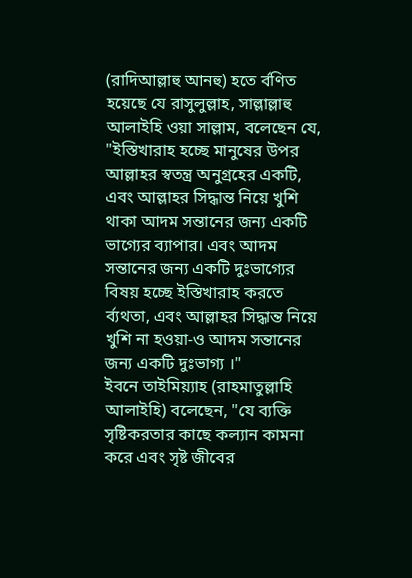(রাদিআল্লাহু আনহু) হতে র্বণিত হয়েছে যে রাসুলুল্লাহ, সাল্লাল্লাহু আলাইহি ওয়া সাল্লাম, বলেছেন যে, "ইস্তিখারাহ হচ্ছে মানুষের উপর আল্লাহর স্বতন্ত্র অনুগ্রহের একটি, এবং আল্লাহর সিদ্ধান্ত নিয়ে খুশি থাকা আদম সন্তানের জন্য একটি ভাগ্যের ব্যাপার। এবং আদম সন্তানের জন্য একটি দুঃভাগ্যের বিষয় হচ্ছে ইস্তিখারাহ করতে র্ব্যথতা, এবং আল্লাহর সিদ্ধান্ত নিয়ে খুশি না হওয়া-ও আদম সন্তানের জন্য একটি দুঃভাগ্য ।"
ইবনে তাইমিয়্যাহ (রাহমাতুল্লাহি আলাইহি) বলেছেন, "যে ব্যক্তি সৃষ্টিকরতার কাছে কল্যান কামনা করে এবং সৃষ্ট জীবের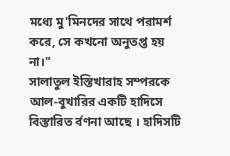মধ্যে মু'মিনদের সাথে পরামর্শ করে, সে কখনো অনুতপ্ত হয় না।"
সালাতুল ইস্তিখারাহ সম্পরকে আল-বুখারির একটি হাদিসে বিস্তারিত র্বণনা আছে । হাদিসটি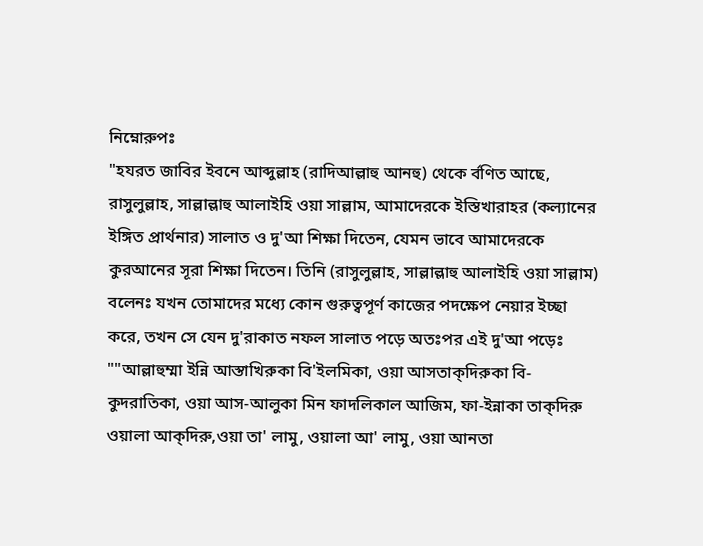নিম্নোরুপঃ
"হযরত জাবির ইবনে আব্দুল্লাহ (রাদিআল্লাহু আনহু) থেকে র্বণিত আছে, রাসুলুল্লাহ, সাল্লাল্লাহু আলাইহি ওয়া সাল্লাম, আমাদেরকে ইস্তিখারাহর (কল্যানের ইঙ্গিত প্রার্থনার) সালাত ও দু'আ শিক্ষা দিতেন, যেমন ভাবে আমাদেরকে কুরআনের সূরা শিক্ষা দিতেন। তিনি (রাসুলুল্লাহ, সাল্লাল্লাহু আলাইহি ওয়া সাল্লাম) বলেনঃ যখন তোমাদের মধ্যে কোন গুরুত্বপূর্ণ কাজের পদক্ষেপ নেয়ার ইচ্ছা করে, তখন সে যেন দু'রাকাত নফল সালাত পড়ে অতঃপর এই দু'আ পড়েঃ
""আল্লাহুম্মা ইন্নি আস্তাখিরুকা বি'ইলমিকা, ওয়া আসতাক্দিরুকা বি-কুদরাতিকা, ওয়া আস-আলুকা মিন ফাদলিকাল আজিম, ফা-ইন্নাকা তাক্দিরু ওয়ালা আক্দিরু,ওয়া তা' লামু, ওয়ালা আ' লামু, ওয়া আনতা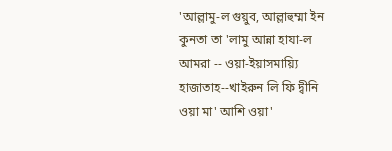'আল্লামু-ল গুয়ুব, আল্লাহুম্মা ইন কুনতা তা 'লামু আন্না হাযা-ল আমরা -- ওয়া-ইয়াসমায়্যি হাজাতাহ--খাইরুন লি ফি দ্বীনি ওয়া মা' আশি ওয়া'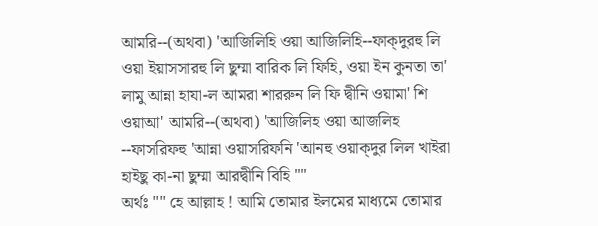আমরি--(অথবা) 'আজিলিহি ওয়া আজিলিহি--ফাক্দুরহু লি ওয়া ইয়াসসারহু লি ছুম্মা বারিক লি ফিহি, ওয়া ইন কুনতা তা' লামু আন্না হাযা-ল আমরা শাররুন লি ফি দ্বীনি ওয়ামা' শি ওয়াআ' আমরি--(অথবা) 'আজিলিহ ওয়া আজলিহ --ফাসরিফহু 'আন্না ওয়াসরিফনি 'আনহু ওয়াক্দুর লিল খাইরা হাইছু কা-না ছুম্মা আরদ্বীনি বিহি ""
অর্থঃ "" হে আল্লাহ ! আমি তোমার ইলমের মাধ্যমে তোমার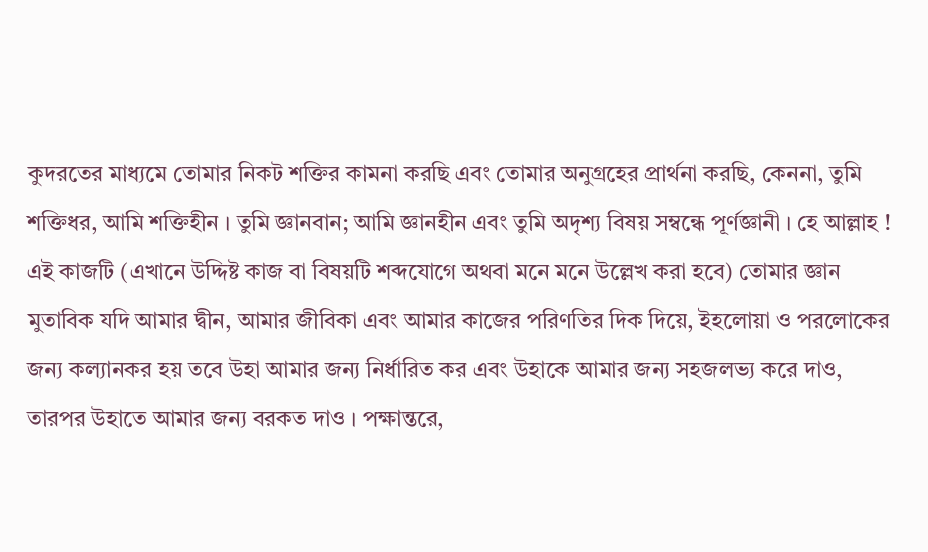কুদরতের মাধ্যমে তোমার নিকট শক্তির কামনা করছি এবং তোমার অনুগ্রহের প্রার্থনা করছি, কেননা, তুমি শক্তিধর, আমি শক্তিহীন । তুমি জ্ঞানবান; আমি জ্ঞানহীন এবং তুমি অদৃশ্য বিষয় সম্বন্ধে পূর্ণজ্ঞানী । হে আল্লাহ ! এই কাজটি (এখানে উদ্দিষ্ট কাজ বা বিষয়টি শব্দযোগে অথবা মনে মনে উল্লেখ করা হবে) তোমার জ্ঞান মুতাবিক যদি আমার দ্বীন, আমার জীবিকা এবং আমার কাজের পরিণতির দিক দিয়ে, ইহলোয়া ও পরলোকের জন্য কল্যানকর হয় তবে উহা আমার জন্য নির্ধারিত কর এবং উহাকে আমার জন্য সহজলভ্য করে দাও, তারপর উহাতে আমার জন্য বরকত দাও । পক্ষান্তরে,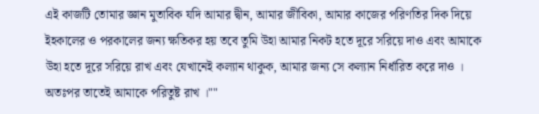এই কাজটি তোমার জ্ঞান মুতাবিক যদি আমার দ্বীন, আমার জীবিকা, আমার কাজের পরিণতির দিক দিয়ে ইহকালের ও পরকালের জন্য ক্ষতিকর হয় তবে তুমি উহা আমার নিকট হতে দূরে সরিয়ে দাও এবং আমাকে উহা হতে দূরে সরিয়ে রাখ এবং যেখানেই কল্যান থাকুক, আমার জন্য সে কল্যান নির্ধারিত করে দাও । অতঃপর তাতেই আমাকে পরিতুষ্ট রাখ ।""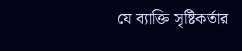যে ব্যাক্তি সৃষ্টিকর্তার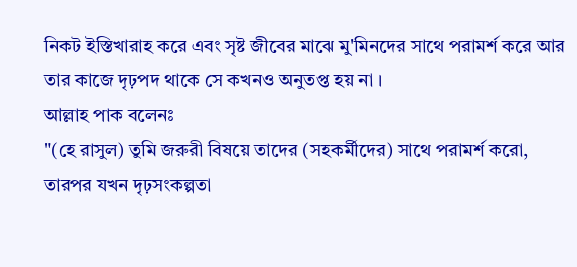নিকট ইস্তিখারাহ করে এবং সৃষ্ট জীবের মাঝে মু'মিনদের সাথে পরামর্শ করে আর তার কাজে দৃঢ়পদ থাকে সে কখনও অনুতপ্ত হয় না ।
আল্লাহ পাক বলেনঃ
"(হে রাসুল) তুমি জরুরী বিষয়ে তাদের (সহকর্মীদের) সাথে পরামর্শ করো, তারপর যখন দৃঢ়সংকল্পতা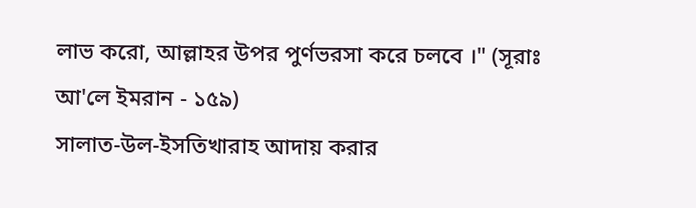লাভ করো, আল্লাহর উপর পুর্ণভরসা করে চলবে ।" (সূরাঃ আ'লে ইমরান - ১৫৯)
সালাত-উল-ইসতিখারাহ আদায় করার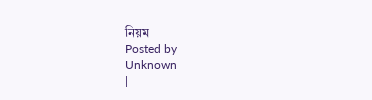নিয়ম
Posted by
Unknown
|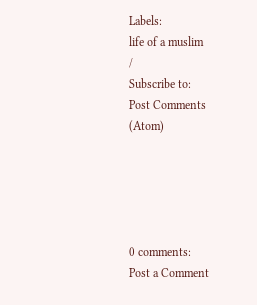Labels:
life of a muslim
/
Subscribe to:
Post Comments (Atom)





0 comments:
Post a Comment